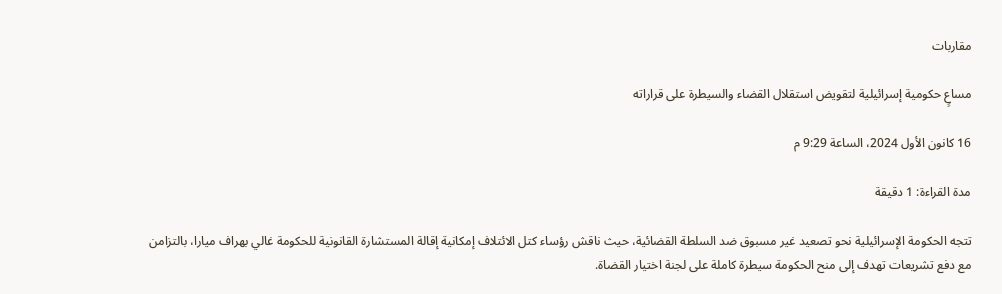مقاربات

مساعٍ حكومية إسرائيلية لتقويض استقلال القضاء والسيطرة على قراراته

16 كانون الأول 2024، الساعة 9:29 م

مدة القراءة: 1 دقيقة

تتجه الحكومة الإسرائيلية نحو تصعيد غير مسبوق ضد السلطة القضائية، حيث ناقش رؤساء كتل الائتلاف إمكانية إقالة المستشارة القانونية للحكومة غالي بهراف ميارا، بالتزامن مع دفع تشريعات تهدف إلى منح الحكومة سيطرة كاملة على لجنة اختيار القضاة.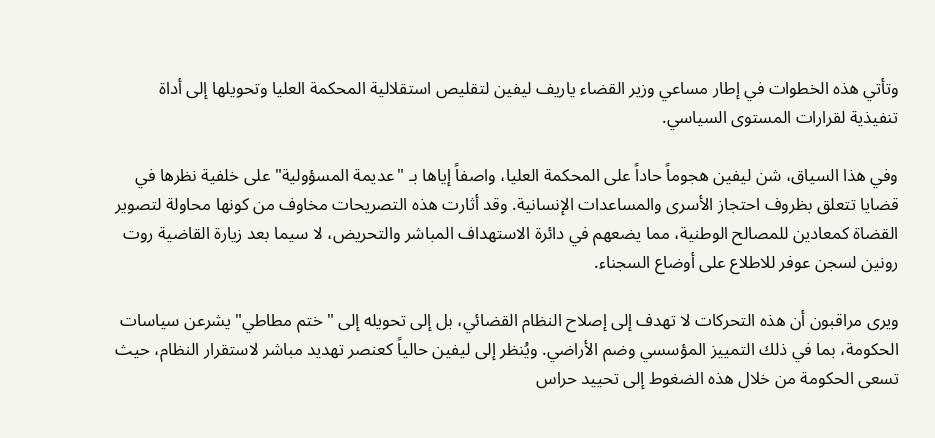وتأتي هذه الخطوات في إطار مساعي وزير القضاء ياريف ليفين لتقليص استقلالية المحكمة العليا وتحويلها إلى أداة تنفيذية لقرارات المستوى السياسي.

وفي هذا السياق، شن ليفين هجوماً حاداً على المحكمة العليا، واصفاً إياها بـ "عديمة المسؤولية" على خلفية نظرها في قضايا تتعلق بظروف احتجاز الأسرى والمساعدات الإنسانية. وقد أثارت هذه التصريحات مخاوف من كونها محاولة لتصوير القضاة كمعادين للمصالح الوطنية، مما يضعهم في دائرة الاستهداف المباشر والتحريض، لا سيما بعد زيارة القاضية روت رونين لسجن عوفر للاطلاع على أوضاع السجناء.

ويرى مراقبون أن هذه التحركات لا تهدف إلى إصلاح النظام القضائي، بل إلى تحويله إلى "ختم مطاطي" يشرعن سياسات الحكومة، بما في ذلك التمييز المؤسسي وضم الأراضي. ويُنظر إلى ليفين حالياً كعنصر تهديد مباشر لاستقرار النظام، حيث تسعى الحكومة من خلال هذه الضغوط إلى تحييد حراس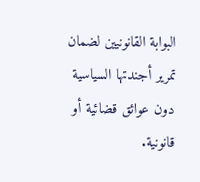البوابة القانونيين لضمان تمرير أجندتها السياسية دون عوائق قضائية أو قانونية.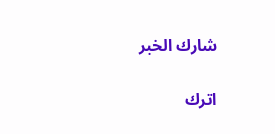شارك الخبر

اترك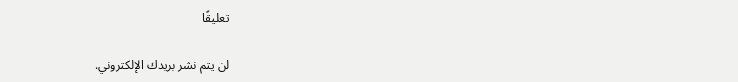تعليقًا

لن يتم نشر بريدك الإلكتروني.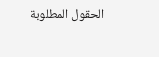الحقول المطلوبة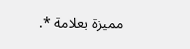مميزة بعلامة *.